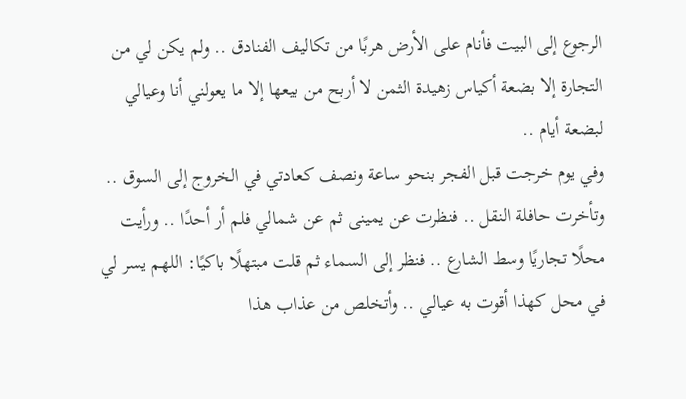الرجوع إلى البيت فأنام على الأرض هربًا من تكاليف الفنادق .. ولم يكن لي من التجارة إلا بضعة أكياس زهيدة الثمن لا أربح من بيعها إلا ما يعولني أنا وعيالي لبضعة أيام ..
وفي يوم خرجت قبل الفجر بنحو ساعة ونصف كعادتي في الخروج إلى السوق .. وتأخرت حافلة النقل .. فنظرت عن يمينى ثم عن شمالي فلم أر أحدًا .. ورأيت محلًا تجاريًا وسط الشارع .. فنظر إلى السماء ثم قلت مبتهلًا باكيًا: اللهم يسر لي في محل كهذا أقوت به عيالي .. وأتخلص من عذاب هذا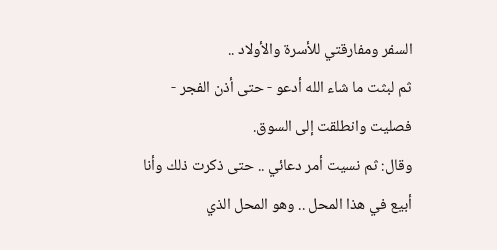السفر ومفارقتي للأسرة والأولاد ..
ثم لبثت ما شاء الله أدعو - حتى أذن الفجر - فصليت وانطلقت إلى السوق.
وقال: ثم نسيت أمر دعائي .. حتى ذكرت ذلك وأنا أبيع في هذا المحل .. وهو المحل الذي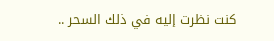كنت نظرت إليه في ذلك السحر ..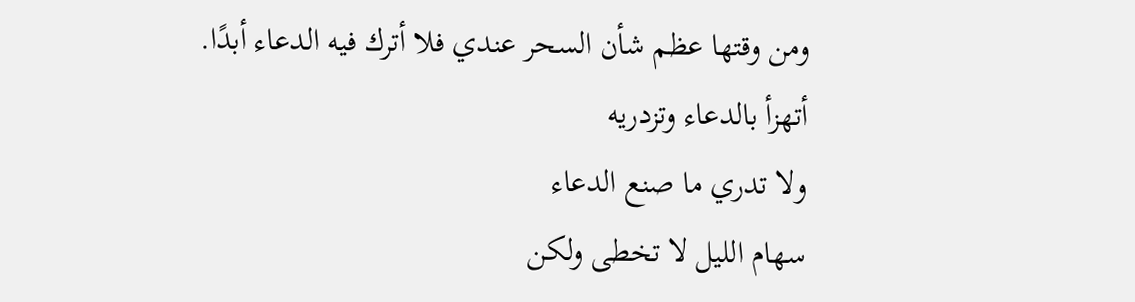ومن وقتها عظم شأن السحر عندي فلا أترك فيه الدعاء أبدًا.
أتهزأ بالدعاء وتزدريه
ولا تدري ما صنع الدعاء
سهام الليل لا تخطى ولكن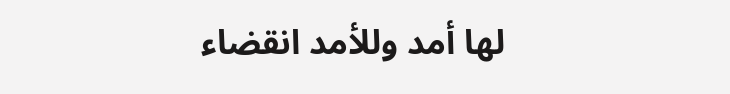لها أمد وللأمد انقضاء